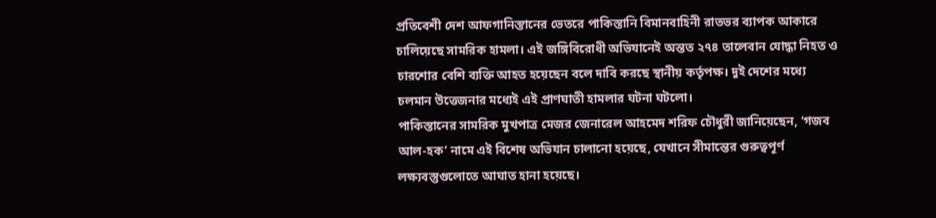প্রতিবেশী দেশ আফগানিস্তানের ভেতরে পাকিস্তানি বিমানবাহিনী রাতভর ব্যাপক আকারে চালিয়েছে সামরিক হামলা। এই জঙ্গিবিরোধী অভিযানেই অন্তত ২৭৪ তালেবান যোদ্ধা নিহত ও চারশোর বেশি ব্যক্তি আহত হয়েছেন বলে দাবি করছে স্থানীয় কর্তৃপক্ষ। দুই দেশের মধ্যে চলমান উত্তেজনার মধ্যেই এই প্রাণঘাতী হামলার ঘটনা ঘটলো।
পাকিস্তানের সামরিক মুখপাত্র মেজর জেনারেল আহমেদ শরিফ চৌধুরী জানিয়েছেন, ‘গজব আল-হক’ নামে এই বিশেষ অভিযান চালানো হয়েছে, যেখানে সীমান্তের গুরুত্বপূর্ণ লক্ষ্যবস্তুগুলোতে আঘাত হানা হয়েছে।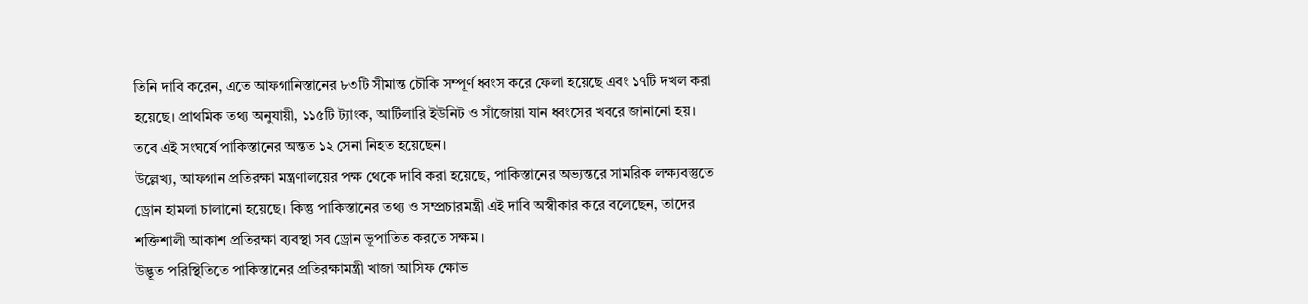তিনি দাবি করেন, এতে আফগানিস্তানের ৮৩টি সীমান্ত চৌকি সম্পূর্ণ ধ্বংস করে ফেলা হয়েছে এবং ১৭টি দখল করা হয়েছে। প্রাথমিক তথ্য অনুযায়ী, ১১৫টি ট্যাংক, আর্টিলারি ইউনিট ও সাঁজোয়া যান ধ্বংসের খবরে জানানো হয়। তবে এই সংঘর্ষে পাকিস্তানের অন্তত ১২ সেনা নিহত হয়েছেন।
উল্লেখ্য, আফগান প্রতিরক্ষা মন্ত্রণালয়ের পক্ষ থেকে দাবি করা হয়েছে, পাকিস্তানের অভ্যন্তরে সামরিক লক্ষ্যবস্তুতে ড্রোন হামলা চালানো হয়েছে। কিন্তু পাকিস্তানের তথ্য ও সম্প্রচারমন্ত্রী এই দাবি অস্বীকার করে বলেছেন, তাদের শক্তিশালী আকাশ প্রতিরক্ষা ব্যবস্থা সব ড্রোন ভূপাতিত করতে সক্ষম।
উদ্ভূত পরিস্থিতিতে পাকিস্তানের প্রতিরক্ষামন্ত্রী খাজা আসিফ ক্ষোভ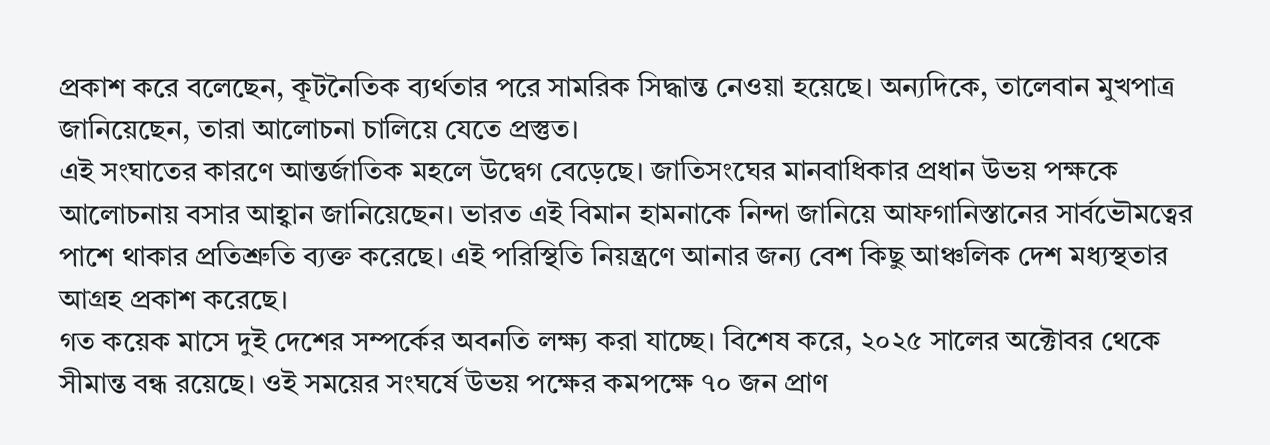প্রকাশ করে বলেছেন, কূটনৈতিক ব্যর্থতার পরে সামরিক সিদ্ধান্ত নেওয়া হয়েছে। অন্যদিকে, তালেবান মুখপাত্র জানিয়েছেন, তারা আলোচনা চালিয়ে যেতে প্রস্তুত।
এই সংঘাতের কারণে আন্তর্জাতিক মহলে উদ্বেগ বেড়েছে। জাতিসংঘের মানবাধিকার প্রধান উভয় পক্ষকে আলোচনায় বসার আহ্বান জানিয়েছেন। ভারত এই বিমান হামনাকে নিন্দা জানিয়ে আফগানিস্তানের সার্বভৌমত্বের পাশে থাকার প্রতিশ্রুতি ব্যক্ত করেছে। এই পরিস্থিতি নিয়ন্ত্রণে আনার জন্য বেশ কিছু আঞ্চলিক দেশ মধ্যস্থতার আগ্রহ প্রকাশ করেছে।
গত কয়েক মাসে দুই দেশের সম্পর্কের অবনতি লক্ষ্য করা যাচ্ছে। বিশেষ করে, ২০২৫ সালের অক্টোবর থেকে সীমান্ত বন্ধ রয়েছে। ওই সময়ের সংঘর্ষে উভয় পক্ষের কমপক্ষে ৭০ জন প্রাণ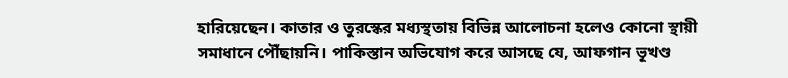হারিয়েছেন। কাতার ও তুরস্কের মধ্যস্থতায় বিভিন্ন আলোচনা হলেও কোনো স্থায়ী সমাধানে পৌঁছায়নি। পাকিস্তান অভিযোগ করে আসছে যে, আফগান ভূখণ্ড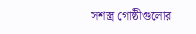সশস্ত্র গোষ্ঠীগুলোর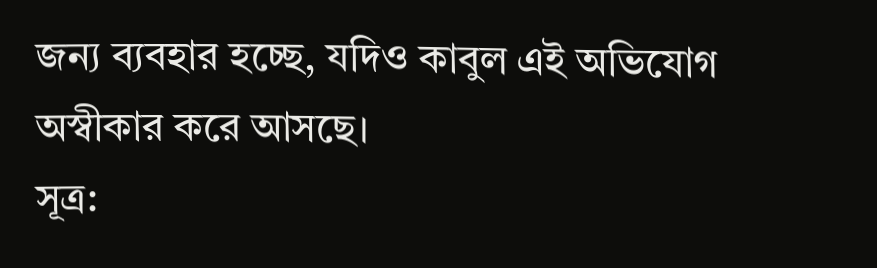জন্য ব্যবহার হচ্ছে, যদিও কাবুল এই অভিযোগ অস্বীকার করে আসছে।
সূত্র: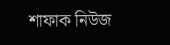শাফাক নিউজ